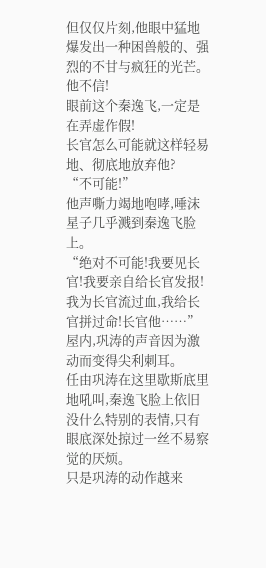但仅仅片刻,他眼中猛地爆发出一种困兽般的、强烈的不甘与疯狂的光芒。
他不信!
眼前这个秦逸飞,一定是在弄虚作假!
长官怎么可能就这样轻易地、彻底地放弃他?
“不可能!”
他声嘶力竭地咆哮,唾沫星子几乎溅到秦逸飞脸上。
“绝对不可能!我要见长官!我要亲自给长官发报!我为长官流过血,我给长官拼过命!长官他……”
屋内,巩涛的声音因为激动而变得尖利刺耳。
任由巩涛在这里歇斯底里地吼叫,秦逸飞脸上依旧没什么特别的表情,只有眼底深处掠过一丝不易察觉的厌烦。
只是巩涛的动作越来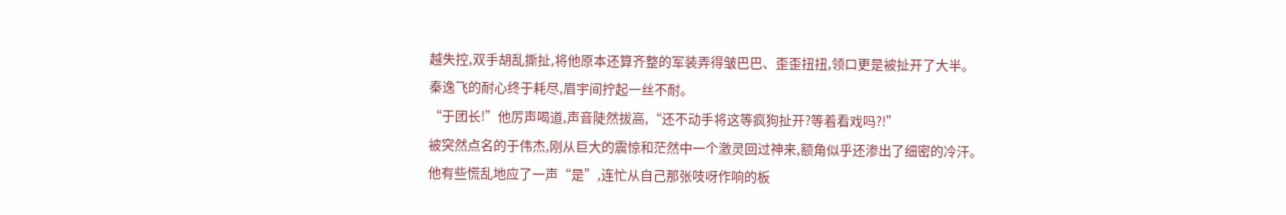越失控,双手胡乱撕扯,将他原本还算齐整的军装弄得皱巴巴、歪歪扭扭,领口更是被扯开了大半。
秦逸飞的耐心终于耗尽,眉宇间拧起一丝不耐。
“于团长!”他厉声喝道,声音陡然拔高,“还不动手将这等疯狗扯开?等着看戏吗?!”
被突然点名的于伟杰,刚从巨大的震惊和茫然中一个激灵回过神来,额角似乎还渗出了细密的冷汗。
他有些慌乱地应了一声“是”,连忙从自己那张吱呀作响的板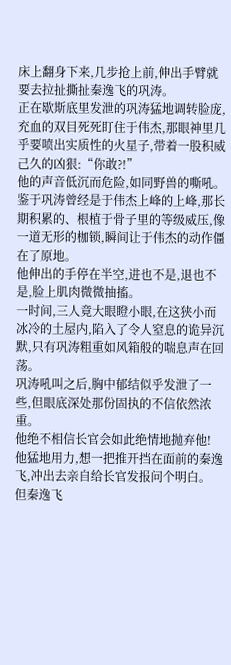床上翻身下来,几步抢上前,伸出手臂就要去拉扯撕扯秦逸飞的巩涛。
正在歇斯底里发泄的巩涛猛地调转脸庞,充血的双目死死盯住于伟杰,那眼神里几乎要喷出实质性的火星子,带着一股积威己久的凶狠:“你敢?!”
他的声音低沉而危险,如同野兽的嘶吼。
鉴于巩涛曾经是于伟杰上峰的上峰,那长期积累的、根植于骨子里的等级威压,像一道无形的枷锁,瞬间让于伟杰的动作僵在了原地。
他伸出的手停在半空,进也不是,退也不是,脸上肌肉微微抽搐。
一时间,三人竟大眼瞪小眼,在这狭小而冰冷的土屋内,陷入了令人窒息的诡异沉默,只有巩涛粗重如风箱般的喘息声在回荡。
巩涛吼叫之后,胸中郁结似乎发泄了一些,但眼底深处那份固执的不信依然浓重。
他绝不相信长官会如此绝情地抛弃他!
他猛地用力,想一把推开挡在面前的秦逸飞,冲出去亲自给长官发报问个明白。
但秦逸飞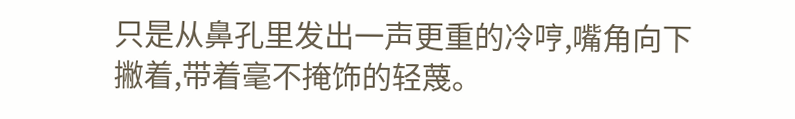只是从鼻孔里发出一声更重的冷哼,嘴角向下撇着,带着毫不掩饰的轻蔑。